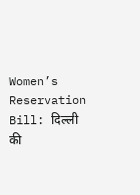Women’s Reservation Bill: दिल्ली की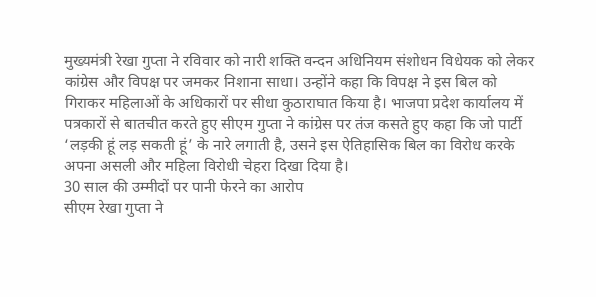मुख्यमंत्री रेखा गुप्ता ने रविवार को नारी शक्ति वन्दन अधिनियम संशोधन विधेयक को लेकर कांग्रेस और विपक्ष पर जमकर निशाना साधा। उन्होंने कहा कि विपक्ष ने इस बिल को गिराकर महिलाओं के अधिकारों पर सीधा कुठाराघात किया है। भाजपा प्रदेश कार्यालय में पत्रकारों से बातचीत करते हुए सीएम गुप्ता ने कांग्रेस पर तंज कसते हुए कहा कि जो पार्टी ‘लड़की हूं लड़ सकती हूं’ के नारे लगाती है, उसने इस ऐतिहासिक बिल का विरोध करके अपना असली और महिला विरोधी चेहरा दिखा दिया है।
30 साल की उम्मीदों पर पानी फेरने का आरोप
सीएम रेखा गुप्ता ने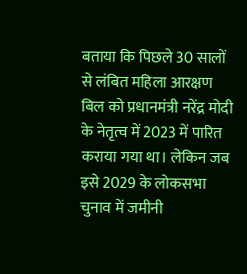बताया कि पिछले 30 सालों से लंबित महिला आरक्षण बिल को प्रधानमंत्री नरेंद्र मोदी के नेतृत्व में 2023 में पारित कराया गया था। लेकिन जब इसे 2029 के लोकसभा चुनाव में जमीनी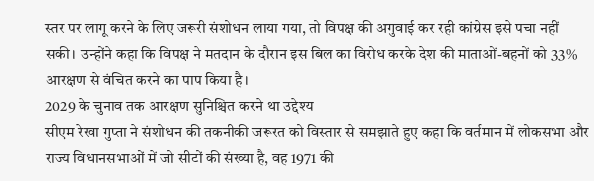स्तर पर लागू करने के लिए जरूरी संशोधन लाया गया, तो विपक्ष की अगुवाई कर रही कांग्रेस इसे पचा नहीं सकी। उन्होंने कहा कि विपक्ष ने मतदान के दौरान इस बिल का विरोध करके देश की माताओं-बहनों को 33% आरक्षण से वंचित करने का पाप किया है।
2029 के चुनाव तक आरक्षण सुनिश्चित करने था उद्देश्य
सीएम रेखा गुप्ता ने संशोधन की तकनीकी जरूरत को विस्तार से समझाते हुए कहा कि वर्तमान में लोकसभा और राज्य विधानसभाओं में जो सीटों की संख्या है, वह 1971 की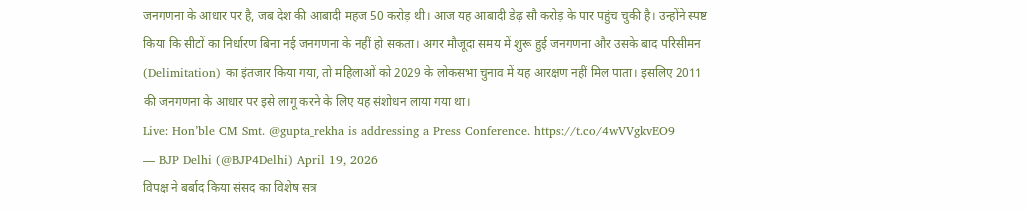जनगणना के आधार पर है, जब देश की आबादी महज 50 करोड़ थी। आज यह आबादी डेढ़ सौ करोड़ के पार पहुंच चुकी है। उन्होंने स्पष्ट किया कि सीटों का निर्धारण बिना नई जनगणना के नहीं हो सकता। अगर मौजूदा समय में शुरू हुई जनगणना और उसके बाद परिसीमन (Delimitation) का इंतजार किया गया, तो महिलाओं को 2029 के लोकसभा चुनाव में यह आरक्षण नहीं मिल पाता। इसलिए 2011 की जनगणना के आधार पर इसे लागू करने के लिए यह संशोधन लाया गया था।
Live: Hon’ble CM Smt. @gupta_rekha is addressing a Press Conference. https://t.co/4wVVgkvEO9
— BJP Delhi (@BJP4Delhi) April 19, 2026
विपक्ष ने बर्बाद किया संसद का विशेष सत्र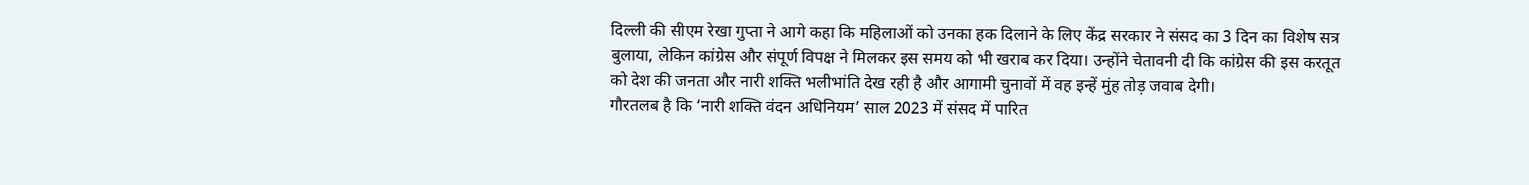दिल्ली की सीएम रेखा गुप्ता ने आगे कहा कि महिलाओं को उनका हक दिलाने के लिए केंद्र सरकार ने संसद का 3 दिन का विशेष सत्र बुलाया, लेकिन कांग्रेस और संपूर्ण विपक्ष ने मिलकर इस समय को भी खराब कर दिया। उन्होंने चेतावनी दी कि कांग्रेस की इस करतूत को देश की जनता और नारी शक्ति भलीभांति देख रही है और आगामी चुनावों में वह इन्हें मुंह तोड़ जवाब देगी।
गौरतलब है कि ‘नारी शक्ति वंदन अधिनियम’ साल 2023 में संसद में पारित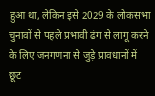हुआ था, लेकिन इसे 2029 के लोकसभा चुनावों से पहले प्रभावी ढंग से लागू करने के लिए जनगणना से जुड़े प्रावधानों में छूट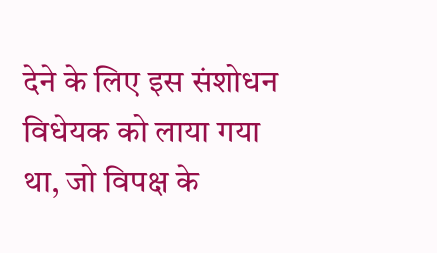देने के लिए इस संशोधन विधेयक को लाया गया था, जो विपक्ष के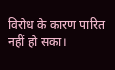विरोध के कारण पारित नहीं हो सका।